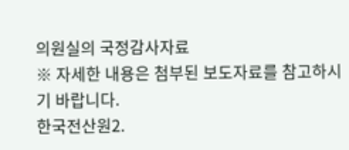의원실의 국정감사자료
※ 자세한 내용은 첨부된 보도자료를 참고하시기 바랍니다.
한국전산원2.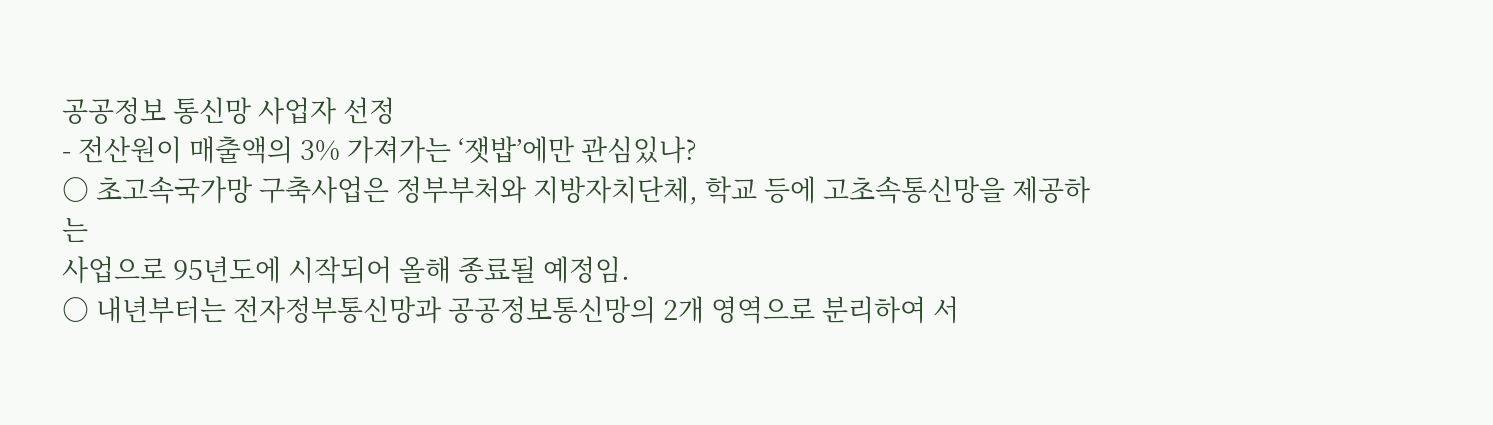공공정보 통신망 사업자 선정
- 전산원이 매출액의 3% 가져가는 ‘잿밥’에만 관심있나?
○ 초고속국가망 구축사업은 정부부처와 지방자치단체, 학교 등에 고초속통신망을 제공하는
사업으로 95년도에 시작되어 올해 종료될 예정임.
○ 내년부터는 전자정부통신망과 공공정보통신망의 2개 영역으로 분리하여 서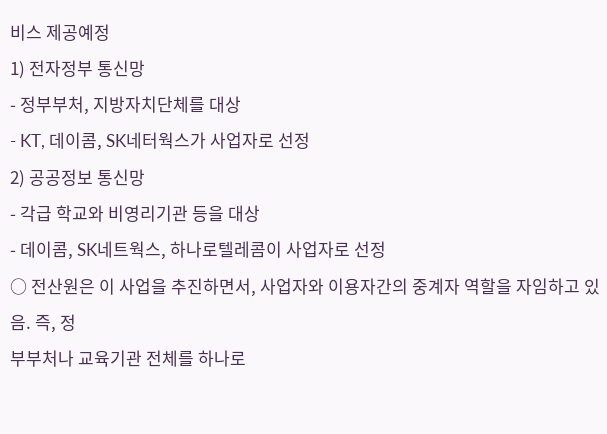비스 제공예정
1) 전자정부 통신망
- 정부부처, 지방자치단체를 대상
- KT, 데이콤, SK네터웍스가 사업자로 선정
2) 공공정보 통신망
- 각급 학교와 비영리기관 등을 대상
- 데이콤, SK네트웍스, 하나로텔레콤이 사업자로 선정
○ 전산원은 이 사업을 추진하면서, 사업자와 이용자간의 중계자 역할을 자임하고 있음. 즉, 정
부부처나 교육기관 전체를 하나로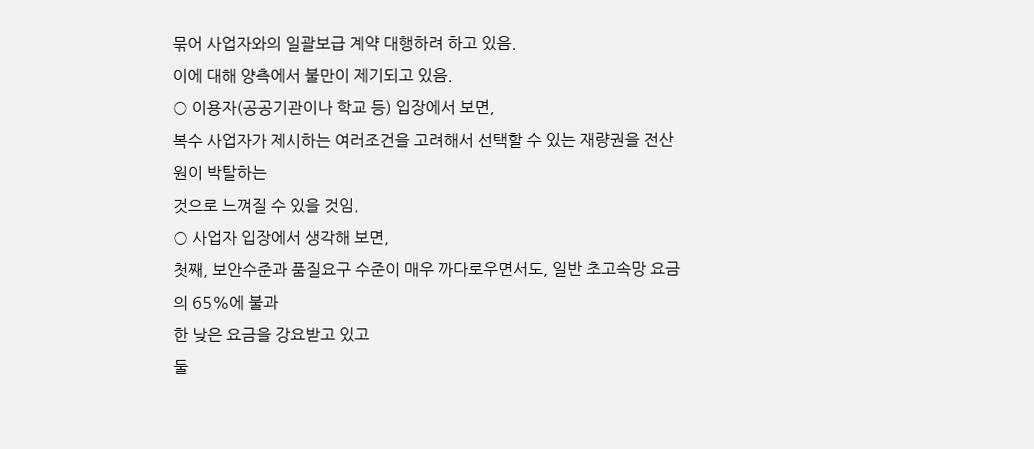묶어 사업자와의 일괄보급 계약 대행하려 하고 있음.
이에 대해 양측에서 불만이 제기되고 있음.
○ 이용자(공공기관이나 학교 등) 입장에서 보면,
복수 사업자가 제시하는 여러조건을 고려해서 선택할 수 있는 재량권을 전산원이 박탈하는
것으로 느껴질 수 있을 것임.
○ 사업자 입장에서 생각해 보면,
첫째, 보안수준과 품질요구 수준이 매우 까다로우면서도, 일반 초고속망 요금의 65%에 불과
한 낮은 요금을 강요받고 있고
둘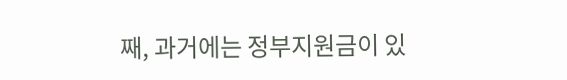째, 과거에는 정부지원금이 있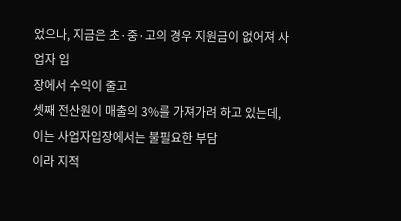었으나, 지금은 초·중·고의 경우 지원금이 없어져 사업자 입
장에서 수익이 줄고
셋째 전산원이 매출의 3%를 가져가려 하고 있는데, 이는 사업자입장에서는 불필요한 부담
이라 지적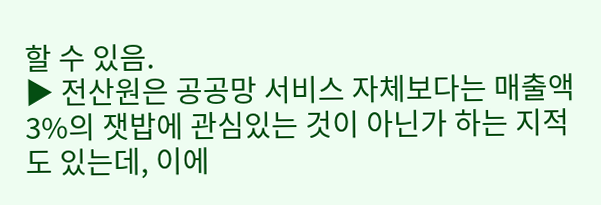할 수 있음.
▶ 전산원은 공공망 서비스 자체보다는 매출액 3%의 잿밥에 관심있는 것이 아닌가 하는 지적
도 있는데, 이에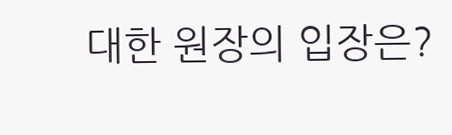대한 원장의 입장은?